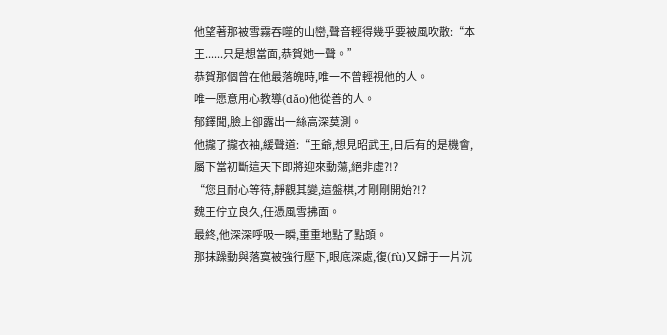他望著那被雪霧吞噬的山巒,聲音輕得幾乎要被風吹散:“本王......只是想當面,恭賀她一聲。”
恭賀那個曾在他最落魄時,唯一不曾輕視他的人。
唯一愿意用心教導(dǎo)他從善的人。
郁鐸聞,臉上卻露出一絲高深莫測。
他攏了攏衣袖,緩聲道:“王爺,想見昭武王,日后有的是機會,屬下當初斷這天下即將迎來動蕩,絕非虛?!?
“您且耐心等待,靜觀其變,這盤棋,才剛剛開始?!?
魏王佇立良久,任憑風雪拂面。
最終,他深深呼吸一瞬,重重地點了點頭。
那抹躁動與落寞被強行壓下,眼底深處,復(fù)又歸于一片沉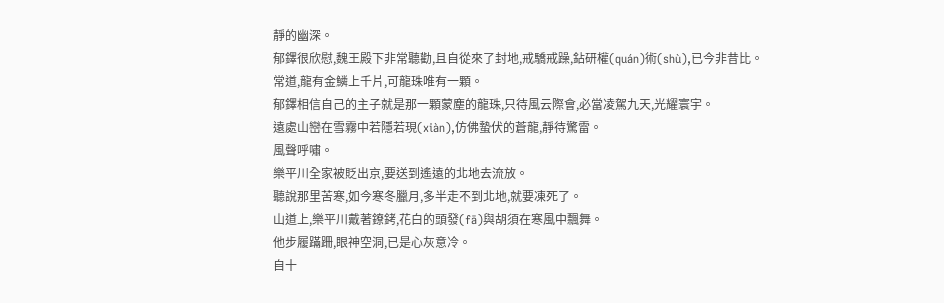靜的幽深。
郁鐸很欣慰,魏王殿下非常聽勸,且自從來了封地,戒驕戒躁,鉆研權(quán)術(shù),已今非昔比。
常道,龍有金鱗上千片,可龍珠唯有一顆。
郁鐸相信自己的主子就是那一顆蒙塵的龍珠,只待風云際會,必當凌駕九天,光耀寰宇。
遠處山巒在雪霧中若隱若現(xiàn),仿佛蟄伏的蒼龍,靜待驚雷。
風聲呼嘯。
樂平川全家被貶出京,要送到遙遠的北地去流放。
聽說那里苦寒,如今寒冬臘月,多半走不到北地,就要凍死了。
山道上,樂平川戴著鐐銬,花白的頭發(fā)與胡須在寒風中飄舞。
他步履蹣跚,眼神空洞,已是心灰意冷。
自十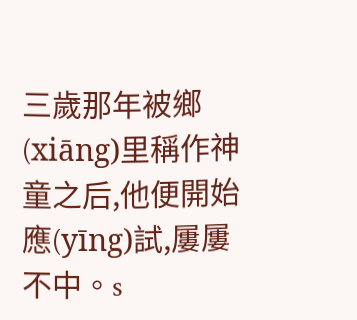三歲那年被鄉(xiāng)里稱作神童之后,他便開始應(yīng)試,屢屢不中。s